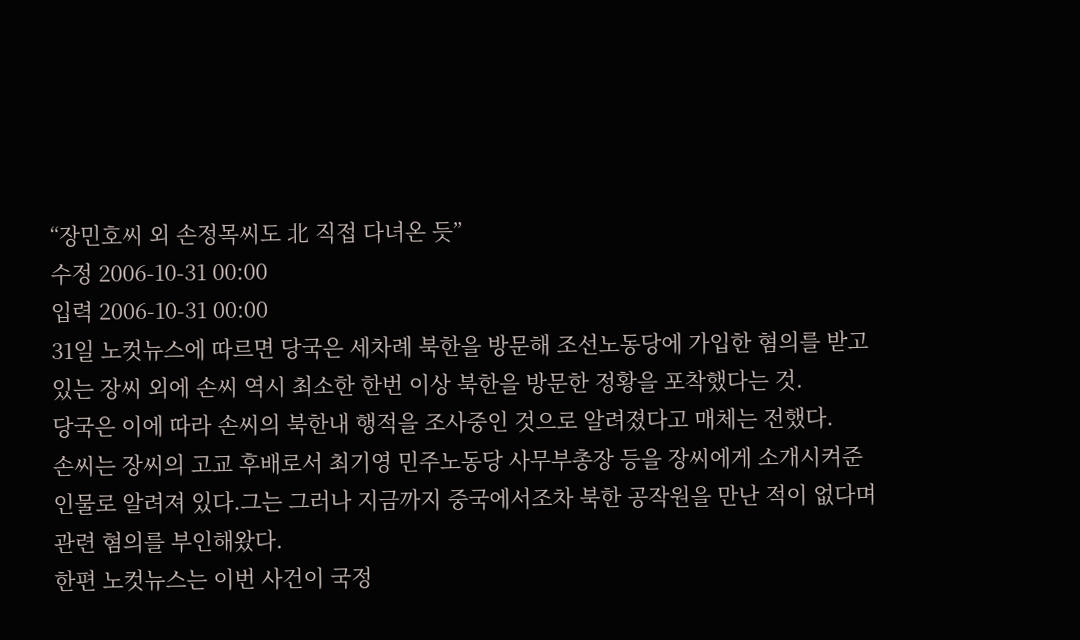“장민호씨 외 손정목씨도 北 직접 다녀온 듯”
수정 2006-10-31 00:00
입력 2006-10-31 00:00
31일 노컷뉴스에 따르면 당국은 세차례 북한을 방문해 조선노동당에 가입한 혐의를 받고 있는 장씨 외에 손씨 역시 최소한 한번 이상 북한을 방문한 정황을 포착했다는 것.
당국은 이에 따라 손씨의 북한내 행적을 조사중인 것으로 알려졌다고 매체는 전했다.
손씨는 장씨의 고교 후배로서 최기영 민주노동당 사무부총장 등을 장씨에게 소개시켜준 인물로 알려져 있다.그는 그러나 지금까지 중국에서조차 북한 공작원을 만난 적이 없다며 관련 혐의를 부인해왔다.
한편 노컷뉴스는 이번 사건이 국정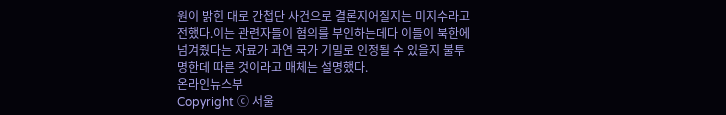원이 밝힌 대로 간첩단 사건으로 결론지어질지는 미지수라고 전했다.이는 관련자들이 혐의를 부인하는데다 이들이 북한에 넘겨줬다는 자료가 과연 국가 기밀로 인정될 수 있을지 불투명한데 따른 것이라고 매체는 설명했다.
온라인뉴스부
Copyright ⓒ 서울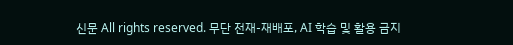신문 All rights reserved. 무단 전재-재배포, AI 학습 및 활용 금지